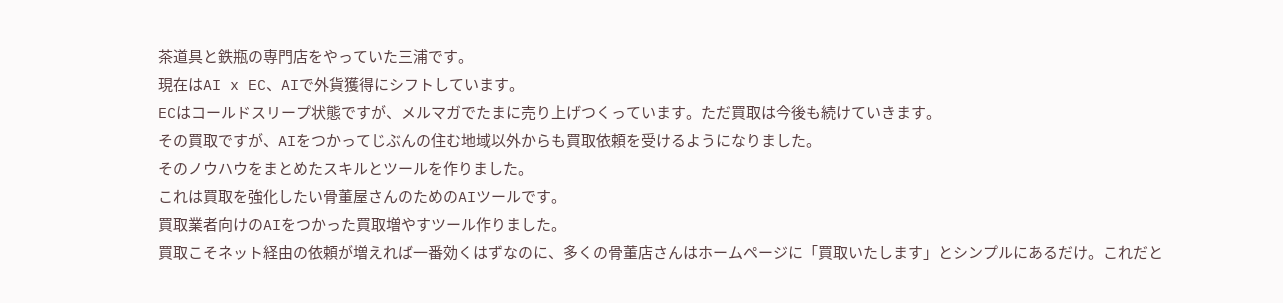茶道具と鉄瓶の専門店をやっていた三浦です。
現在はAI x EC、AIで外貨獲得にシフトしています。
ECはコールドスリープ状態ですが、メルマガでたまに売り上げつくっています。ただ買取は今後も続けていきます。
その買取ですが、AIをつかってじぶんの住む地域以外からも買取依頼を受けるようになりました。
そのノウハウをまとめたスキルとツールを作りました。
これは買取を強化したい骨董屋さんのためのAIツールです。
買取業者向けのAIをつかった買取増やすツール作りました。
買取こそネット経由の依頼が増えれば一番効くはずなのに、多くの骨董店さんはホームページに「買取いたします」とシンプルにあるだけ。これだと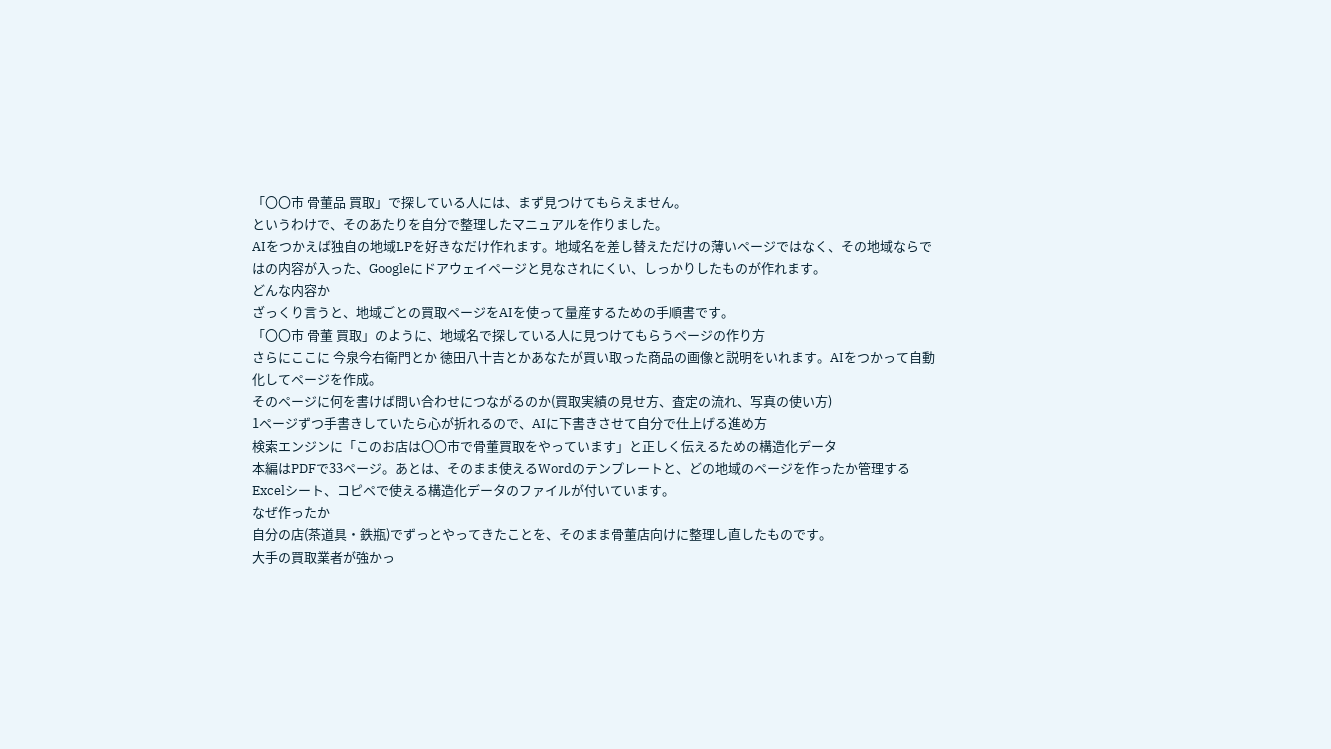「〇〇市 骨董品 買取」で探している人には、まず見つけてもらえません。
というわけで、そのあたりを自分で整理したマニュアルを作りました。
AIをつかえば独自の地域LPを好きなだけ作れます。地域名を差し替えただけの薄いページではなく、その地域ならではの内容が入った、Googleにドアウェイページと見なされにくい、しっかりしたものが作れます。
どんな内容か
ざっくり言うと、地域ごとの買取ページをAIを使って量産するための手順書です。
「〇〇市 骨董 買取」のように、地域名で探している人に見つけてもらうページの作り方
さらにここに 今泉今右衛門とか 徳田八十吉とかあなたが買い取った商品の画像と説明をいれます。AIをつかって自動化してページを作成。
そのページに何を書けば問い合わせにつながるのか(買取実績の見せ方、査定の流れ、写真の使い方)
1ページずつ手書きしていたら心が折れるので、AIに下書きさせて自分で仕上げる進め方
検索エンジンに「このお店は〇〇市で骨董買取をやっています」と正しく伝えるための構造化データ
本編はPDFで33ページ。あとは、そのまま使えるWordのテンプレートと、どの地域のページを作ったか管理するExcelシート、コピペで使える構造化データのファイルが付いています。
なぜ作ったか
自分の店(茶道具・鉄瓶)でずっとやってきたことを、そのまま骨董店向けに整理し直したものです。
大手の買取業者が強かっ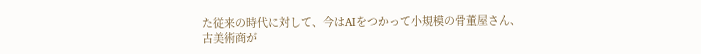た従来の時代に対して、今はAIをつかって小規模の骨董屋さん、古美術商が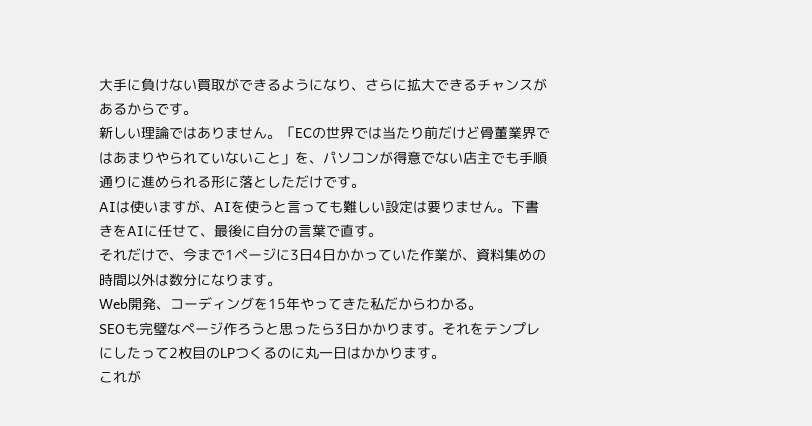大手に負けない買取ができるようになり、さらに拡大できるチャンスがあるからです。
新しい理論ではありません。「ECの世界では当たり前だけど骨董業界ではあまりやられていないこと」を、パソコンが得意でない店主でも手順通りに進められる形に落としただけです。
AIは使いますが、AIを使うと言っても難しい設定は要りません。下書きをAIに任せて、最後に自分の言葉で直す。
それだけで、今まで1ページに3日4日かかっていた作業が、資料集めの時間以外は数分になります。
Web開発、コーディングを15年やってきた私だからわかる。
SEOも完璧なページ作ろうと思ったら3日かかります。それをテンプレにしたって2枚目のLPつくるのに丸一日はかかります。
これが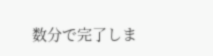数分で完了しま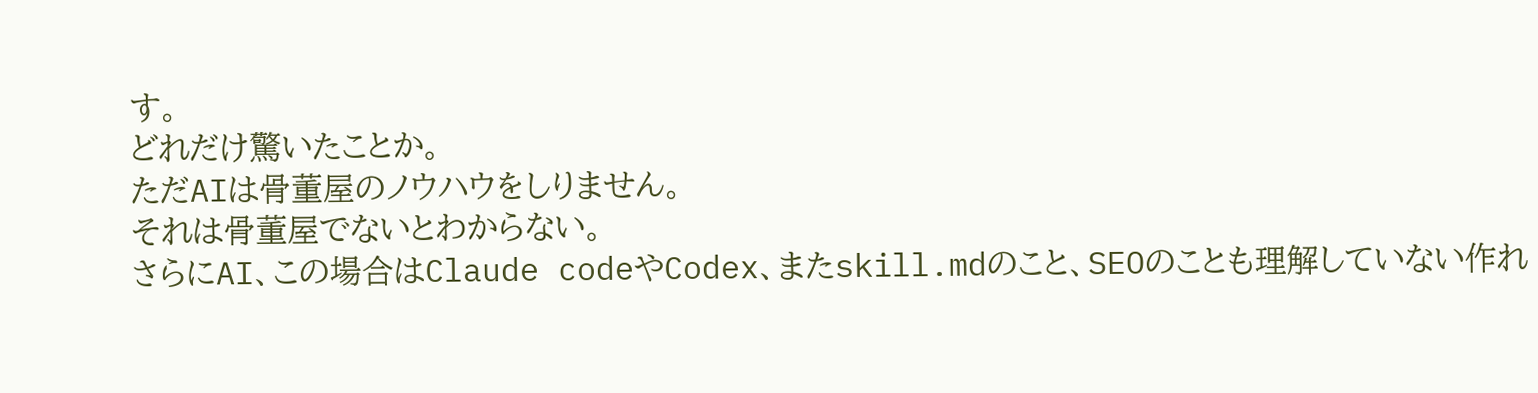す。
どれだけ驚いたことか。
ただAIは骨董屋のノウハウをしりません。
それは骨董屋でないとわからない。
さらにAI、この場合はClaude codeやCodex、またskill.mdのこと、SEOのことも理解していない作れ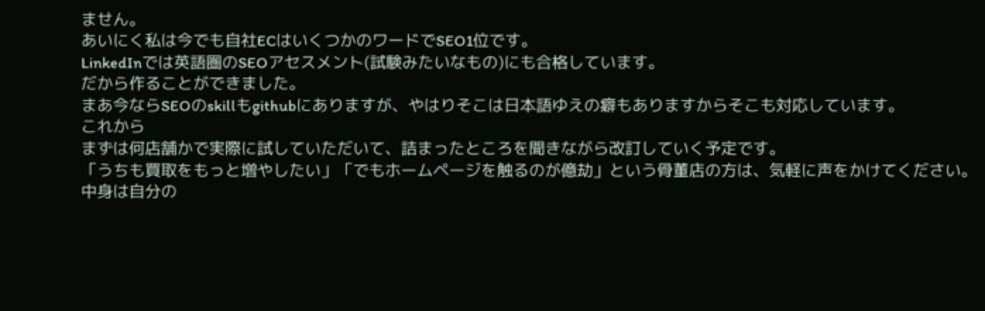ません。
あいにく私は今でも自社ECはいくつかのワードでSEO1位です。
LinkedInでは英語圏のSEOアセスメント(試験みたいなもの)にも合格しています。
だから作ることができました。
まあ今ならSEOのskillもgithubにありますが、やはりそこは日本語ゆえの癖もありますからそこも対応しています。
これから
まずは何店舗かで実際に試していただいて、詰まったところを聞きながら改訂していく予定です。
「うちも買取をもっと増やしたい」「でもホームページを触るのが億劫」という骨董店の方は、気軽に声をかけてください。
中身は自分の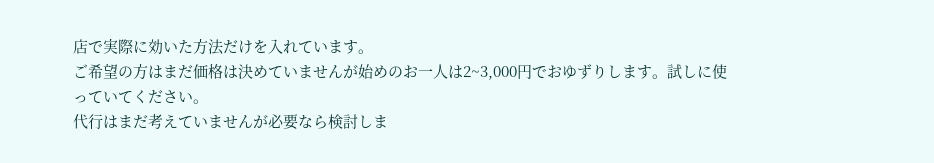店で実際に効いた方法だけを入れています。
ご希望の方はまだ価格は決めていませんが始めのお一人は2~3,000円でおゆずりします。試しに使っていてください。
代行はまだ考えていませんが必要なら検討しま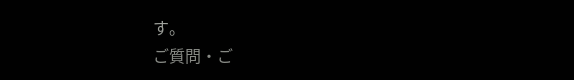す。
ご質問・ご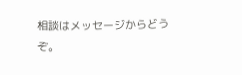相談はメッセージからどうぞ。